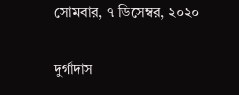সোমবার, ৭ ডিসেম্বর, ২০২০

দুর্গাদাস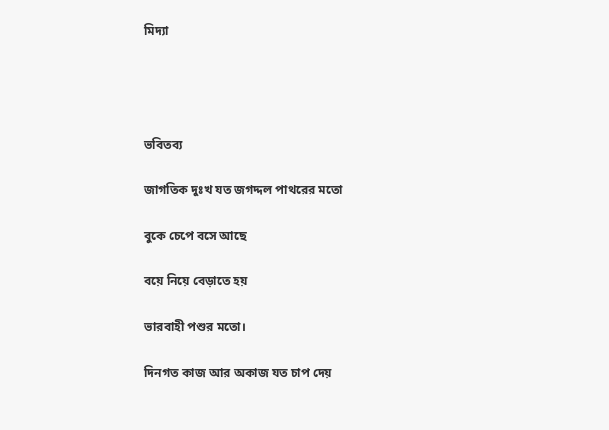মিদ্যা




ভবিতব্য

জাগতিক দুঃখ যত জগদ্দল পাথরের মতো

বুকে চেপে বসে আছে

বয়ে নিয়ে বেড়াতে হয়

ভারবাহী পশুর মতো।

দিনগত কাজ আর অকাজ যত চাপ দেয়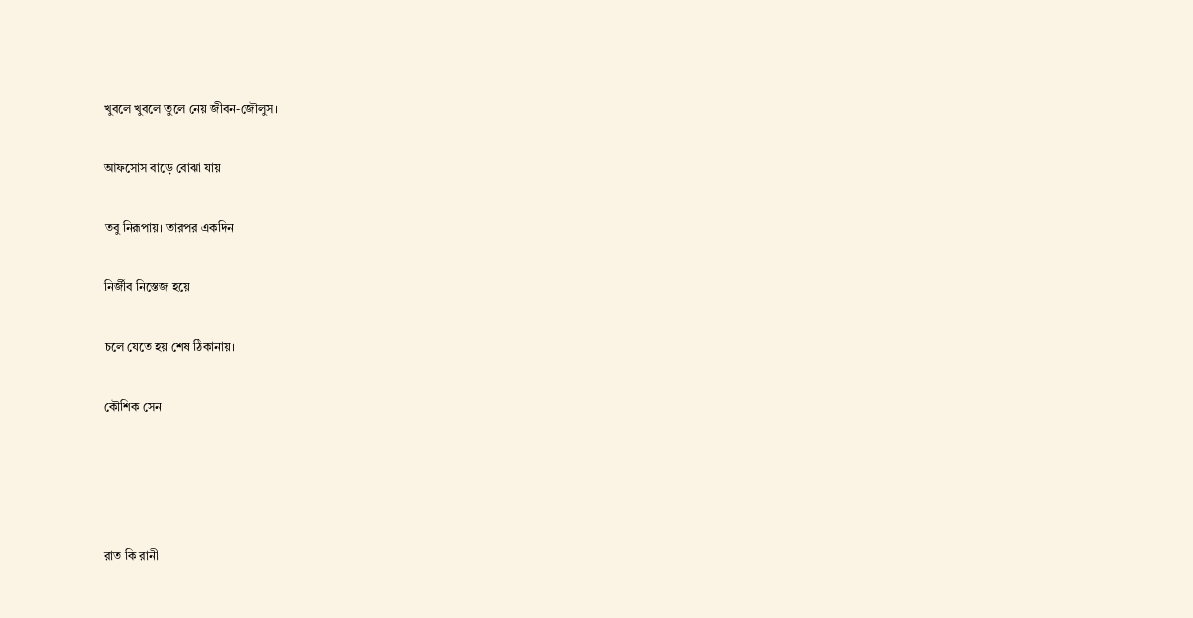খুবলে খুবলে তুলে নেয় জীবন-জৌলুস।

আফসোস বাড়ে বোঝা যায়

তবু নিরূপায়। তারপর একদিন

নির্জীব নিস্তেজ হয়ে

চলে যেতে হয় শেষ ঠিকানায়।

কৌশিক সেন




রাত কি রানী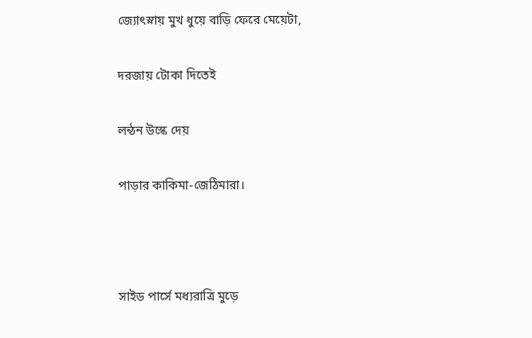জ্যোৎস্নায় মুখ ধুয়ে বাড়ি ফেরে মেয়েটা,

দরজায় টোকা দিতেই

লন্ঠন উস্কে দেয়

পাড়ার কাকিমা-জেঠিমারা।



সাইড পার্সে মধ্যরাত্রি মুড়ে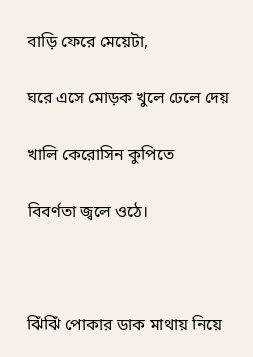বাড়ি ফেরে মেয়েটা,

ঘরে এসে মোড়ক খুলে ঢেলে দেয়

খালি কেরোসিন কুপিতে

বিবর্ণতা জ্বলে ওঠে।



ঝিঁঝিঁ পোকার ডাক মাথায় নিয়ে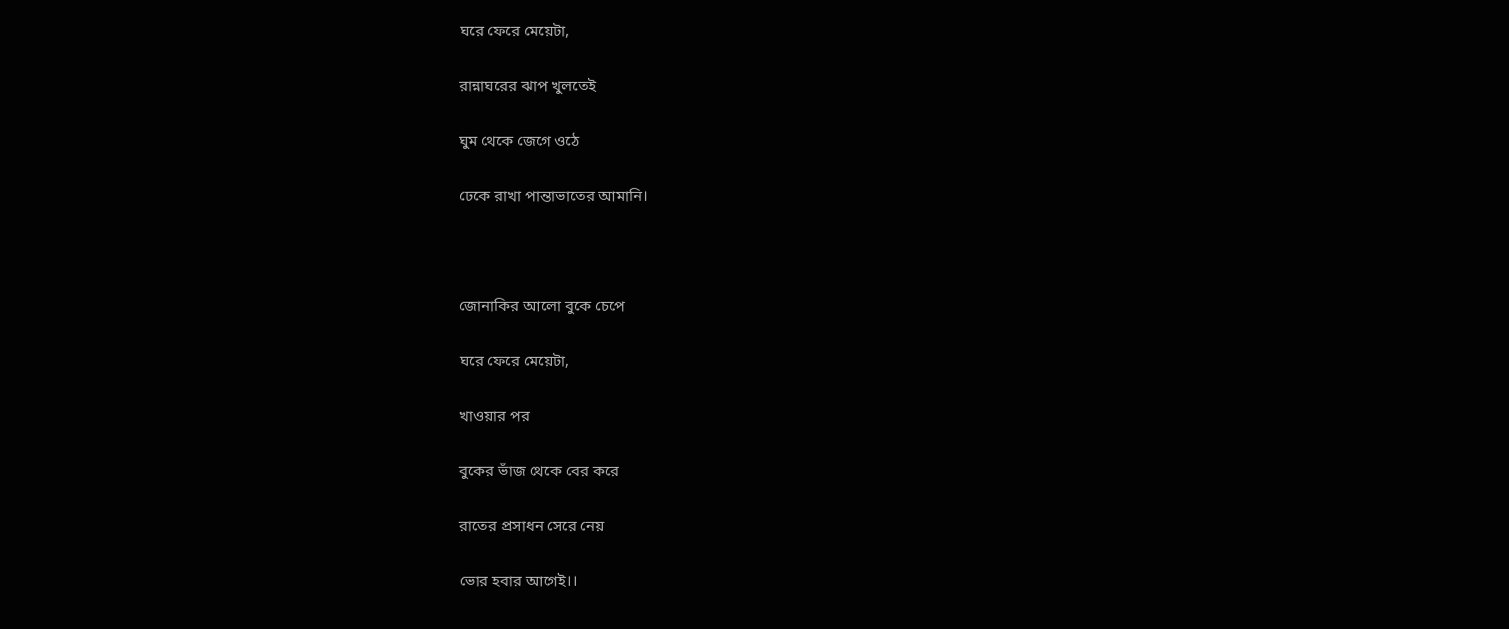ঘরে ফেরে মেয়েটা,

রান্নাঘরের ঝাপ খুলতেই

ঘুম থেকে জেগে ওঠে

ঢেকে রাখা পান্তাভাতের আমানি।



জোনাকির আলো বুকে চেপে

ঘরে ফেরে মেয়েটা,

খাওয়ার পর

বুকের ভাঁজ থেকে বের করে

রাতের প্রসাধন সেরে নেয়

ভোর হবার আগেই।।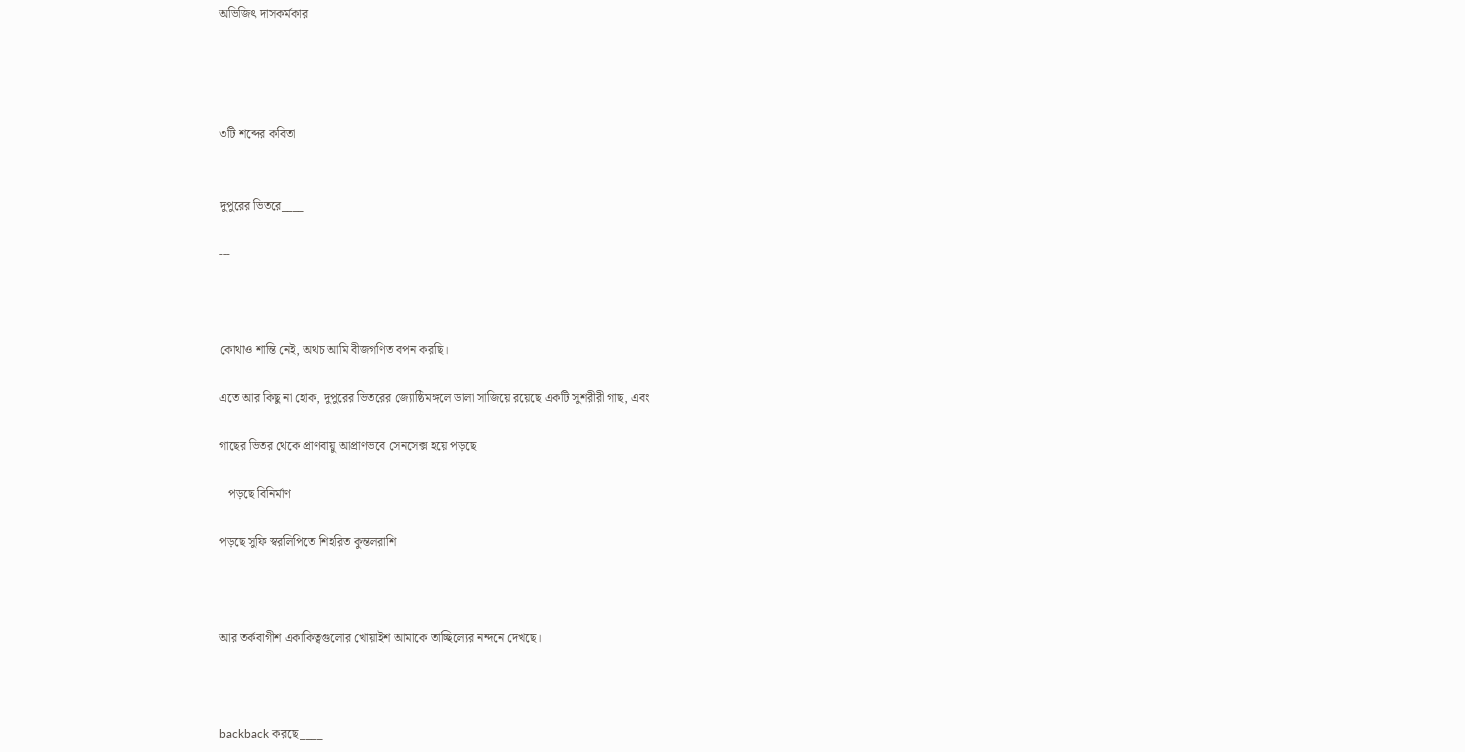অভিজিৎ দাসকর্মকার




৩টি শব্দের কবিতা


দুপুরের ভিতরে____

---



কোথাও শান্তি নেই, অথচ আমি বীজগণিত বপন করছি।

এতে আর কিছু না হোক, দুপুরের ভিতরের জ্যোষ্ঠিমঙ্গলে ডালা সাজিয়ে রয়েছে একটি সুশরীরী গাছ, এবং

গাছের ভিতর থেকে প্রাণবায়ু আপ্রাণভবে সেনসেক্স হয়ে পড়ছে

   পড়ছে বিনির্মাণ

পড়ছে সুফি স্বরলিপিতে শিহরিত কুন্তলরাশি



আর তর্কবাগীশ একাকিত্বগুলোর খোয়াইশ আমাকে তাচ্ছিল্যের নন্দনে দেখছে।



backback করছে____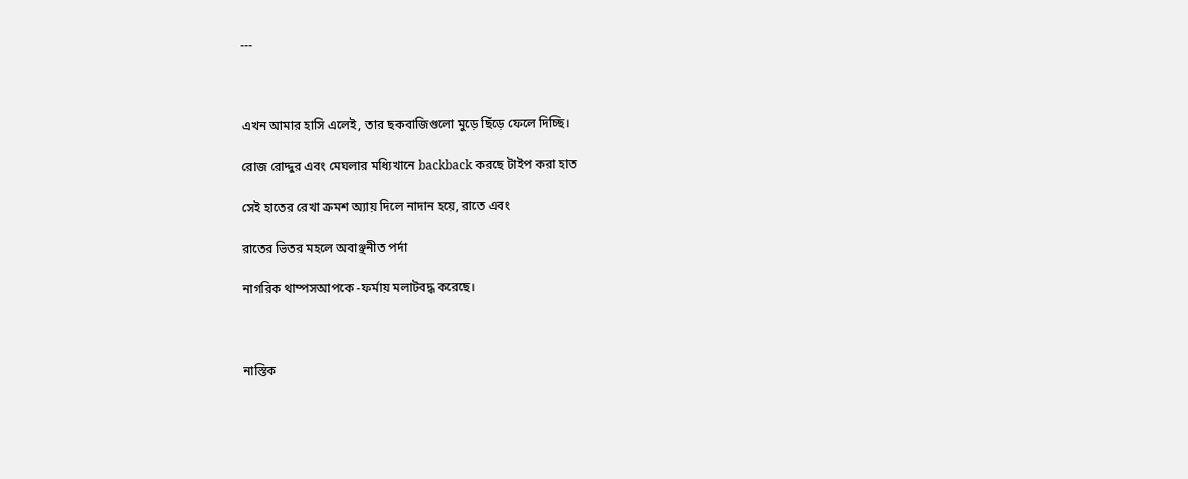---



এখন আমার হাসি এলেই, তার ছকবাজিগুলো মুড়ে ছিঁড়ে ফেলে দিচ্ছি।

রোজ রোদ্দুর এবং মেঘলার মধ্যিখানে backback করছে টাইপ করা হাত

সেই হাতের রেখা ক্রমশ অ্যায় দিলে নাদান হয়ে, রাতে এবং

রাতের ভিতর মহলে অবাঞ্ছনীত পর্দা

নাগরিক থাম্পসআপকে -ফর্মায় মলাটবদ্ধ করেছে।



নাস্তিক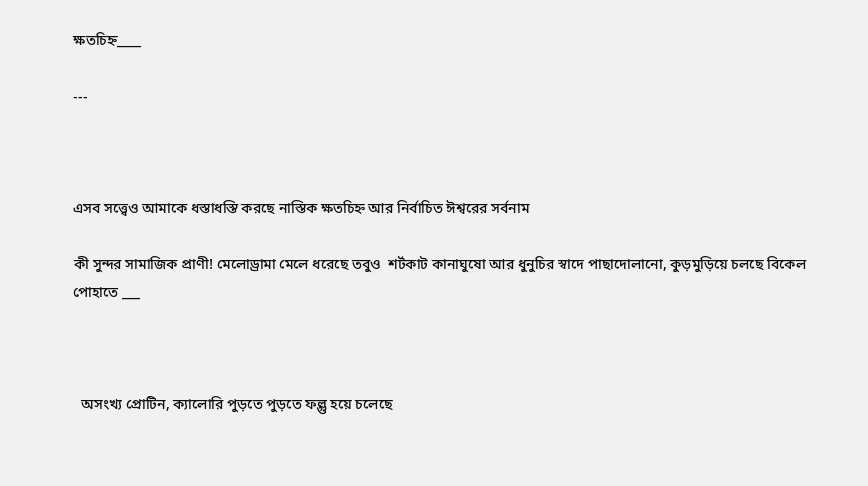ক্ষতচিহ্ন____

---



এসব সত্ত্বেও আমাকে ধস্তাধস্তি করছে নাস্তিক ক্ষতচিহ্ন আর নির্বাচিত ঈশ্বরের সর্বনাম

কী সুন্দর সামাজিক প্রাণী! মেলোড্রামা মেলে ধরেছে তবুও  শর্টকাট কানাঘুষো আর ধুনুচির স্বাদে পাছাদোলানো, কুড়মুড়িয়ে চলছে বিকেল পোহাতে ___



  অসংখ্য প্রোটিন, ক্যালোরি পুড়তে পুড়তে ফল্গু হয়ে চলেছে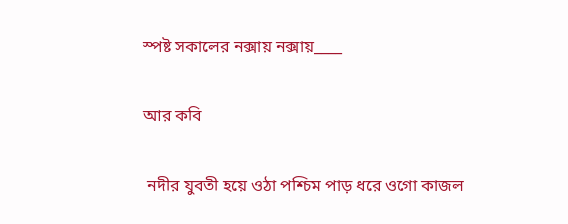স্পষ্ট সকালের নক্সায় নক্সায়____

আর কবি

 নদীর যুবতী হয়ে ওঠা পশ্চিম পাড় ধরে ওগো কাজল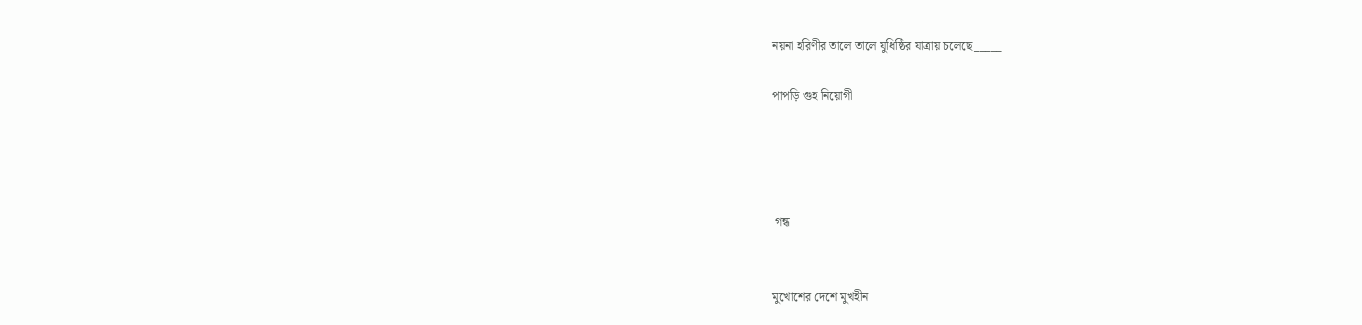নয়না হরিণীর তালে তালে যুধিষ্ঠির যাত্রায় চলেছে_____

পাপড়ি গুহ নিয়োগী




 গন্ধ


মুখোশের দেশে মুখহীন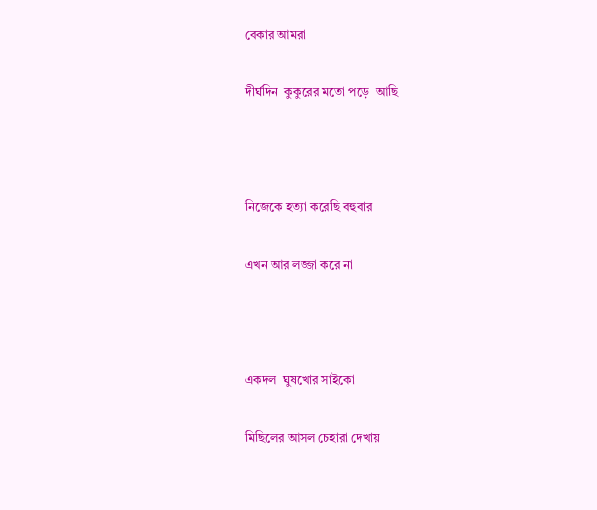বেকার আমরা

দীর্ঘদিন  কুকুরের মতো পড়ে  আছি



নিজেকে হত্যা করেছি বহুবার

এখন আর লজ্জা করে না



একদল  ঘুষখোর সাইকো

মিছিলের আসল চেহারা দেখায়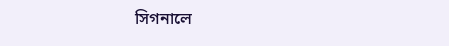সিগনালে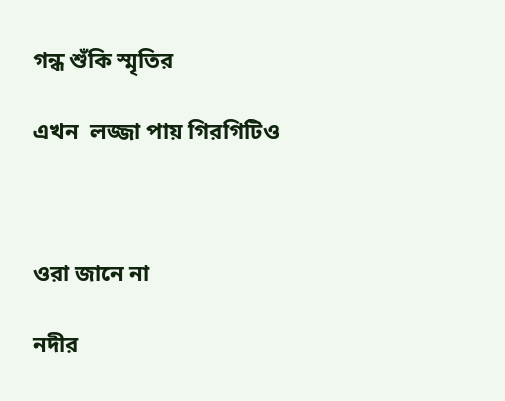গন্ধ শুঁকি স্মৃতির

এখন  লজ্জা পায় গিরগিটিও



ওরা জানে না

নদীর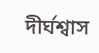দীর্ঘশ্বাস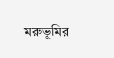মরুভূমির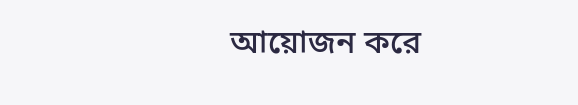আয়োজন করে